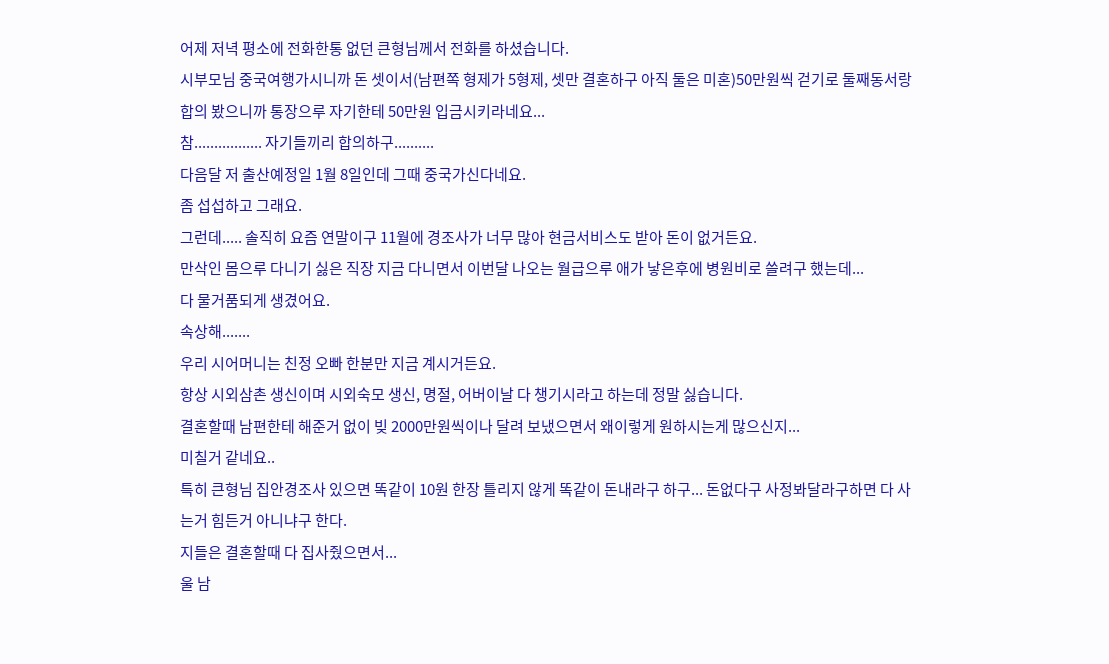어제 저녁 평소에 전화한통 없던 큰형님께서 전화를 하셨습니다.
시부모님 중국여행가시니까 돈 셋이서(남편쪽 형제가 5형제, 셋만 결혼하구 아직 둘은 미혼)50만원씩 걷기로 둘째동서랑 합의 봤으니까 통장으루 자기한테 50만원 입금시키라네요...
참................. 자기들끼리 합의하구..........
다음달 저 출산예정일 1월 8일인데 그때 중국가신다네요.
좀 섭섭하고 그래요.
그런데..... 솔직히 요즘 연말이구 11월에 경조사가 너무 많아 현금서비스도 받아 돈이 없거든요.
만삭인 몸으루 다니기 싫은 직장 지금 다니면서 이번달 나오는 월급으루 애가 낳은후에 병원비로 쓸려구 했는데...
다 물거품되게 생겼어요.
속상해.......
우리 시어머니는 친정 오빠 한분만 지금 계시거든요.
항상 시외삼촌 생신이며 시외숙모 생신, 명절, 어버이날 다 챙기시라고 하는데 정말 싫습니다.
결혼할때 남편한테 해준거 없이 빚 2000만원씩이나 달려 보냈으면서 왜이렇게 원하시는게 많으신지...
미칠거 같네요..
특히 큰형님 집안경조사 있으면 똑같이 10원 한장 틀리지 않게 똑같이 돈내라구 하구... 돈없다구 사정봐달라구하면 다 사는거 힘든거 아니냐구 한다.
지들은 결혼할때 다 집사줬으면서...
울 남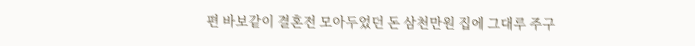편 바보같이 결혼전 모아두었던 돈 삼천만원 집에 그대루 주구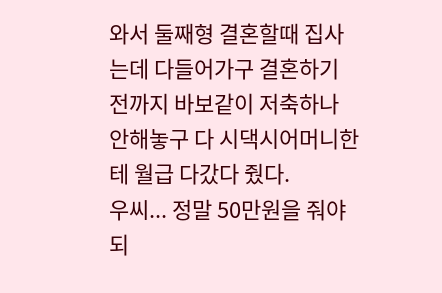와서 둘째형 결혼할때 집사는데 다들어가구 결혼하기 전까지 바보같이 저축하나 안해놓구 다 시댁시어머니한테 월급 다갔다 줬다.
우씨... 정말 50만원을 줘야 되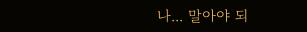나... 말아야 되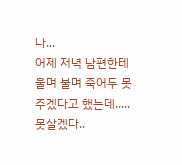나...
어제 저녁 남편한테 울며 불며 죽어두 못주겠다고 했는데.....
못살겠다..